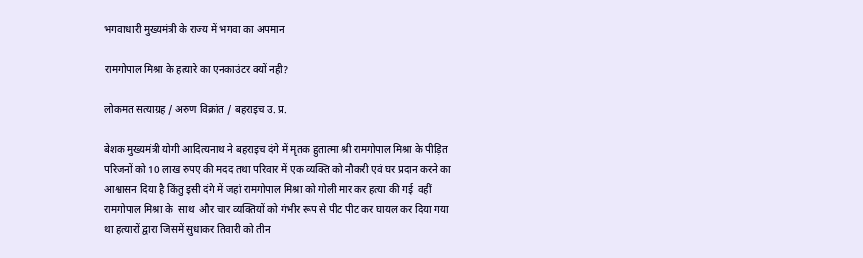भगवाधारी मुख्यमंत्री के राज्य में भगवा का अपमान

रामगोपाल मिश्रा के हत्यारे का एनकाउंटर क्यों नही?

लोकमत सत्याग्रह / अरुण विक्रांत / बहराइच उ. प्र.

बेशक मुख्यमंत्री योगी आदित्यनाथ ने बहराइच दंगे में मृतक हुतात्मा श्री रामगोपाल मिश्रा के पीड़ित परिजनों को 10 लाख रुपए की मदद तथा परिवार में एक व्यक्ति को नौकरी एवं घर प्रदान करने का आश्वासन दिया है किंतु इसी दंगे में जहां रामगोपाल मिश्रा को गोली मार कर हत्या की गई  वहीं रामगोपाल मिश्रा के  साथ  और चार व्यक्तियों को गंभीर रूप से पीट पीट कर घायल कर दिया गया था हत्यारों द्वारा जिसमें सुधाकर तिवारी को तीन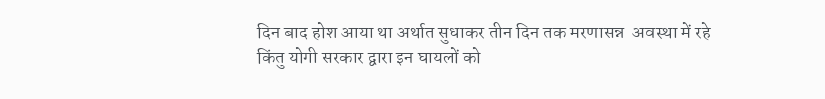दिन बाद होश आया था अर्थात सुधाकर तीन दिन तक मरणासन्न  अवस्था में रहे किंतु योगी सरकार द्वारा इन घायलों को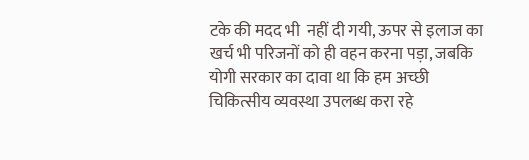टके की मदद भी  नहीं दी गयी, ऊपर से इलाज का खर्च भी परिजनों को ही वहन करना पड़ा, जबकि योगी सरकार का दावा था कि हम अच्छी चिकित्सीय व्यवस्था उपलब्ध करा रहे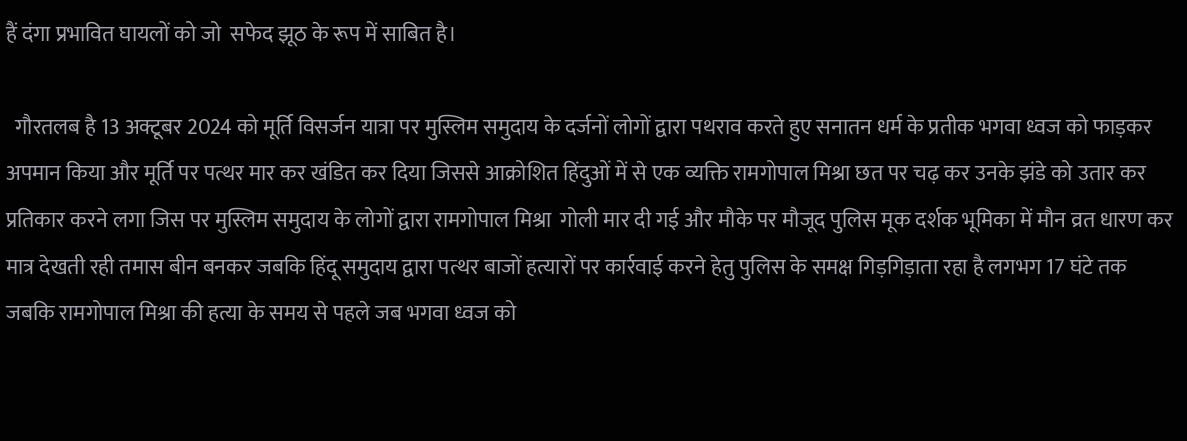हैं दंगा प्रभावित घायलों को जो  सफेद झूठ के रूप में साबित है।

  गौरतलब है 13 अक्टूबर 2024 को मूर्ति विसर्जन यात्रा पर मुस्लिम समुदाय के दर्जनों लोगों द्वारा पथराव करते हुए सनातन धर्म के प्रतीक भगवा ध्वज को फाड़कर अपमान किया और मूर्ति पर पत्थर मार कर खंडित कर दिया जिससे आक्रोशित हिंदुओं में से एक व्यक्ति रामगोपाल मिश्रा छत पर चढ़ कर उनके झंडे को उतार कर प्रतिकार करने लगा जिस पर मुस्लिम समुदाय के लोगों द्वारा रामगोपाल मिश्रा  गोली मार दी गई और मौके पर मौजूद पुलिस मूक दर्शक भूमिका में मौन व्रत धारण कर मात्र देखती रही तमास बीन बनकर जबकि हिंदू समुदाय द्वारा पत्थर बाजों हत्यारों पर कार्रवाई करने हेतु पुलिस के समक्ष गिड़गिड़ाता रहा है लगभग 17 घंटे तक जबकि रामगोपाल मिश्रा की हत्या के समय से पहले जब भगवा ध्वज को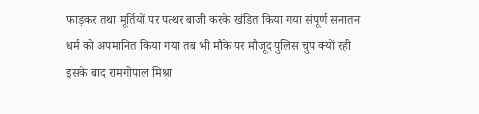फाड़कर तथा मूर्तियों पर पत्थर बाजी करके खंडित किया गया संपूर्ण सनातन धर्म को अपमानित किया गया तब भी मौके पर मौजूद पुलिस चुप क्यों रही इसके बाद रामगोपाल मिश्रा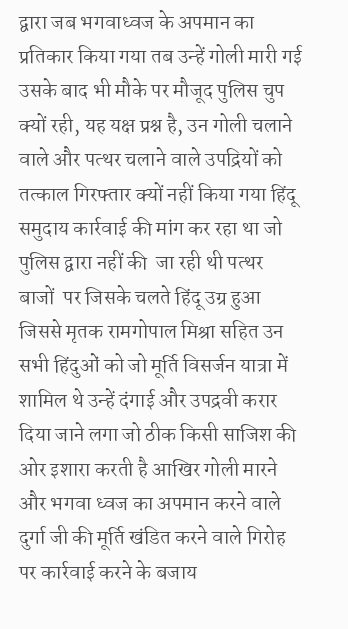द्वारा जब भगवाध्वज के अपमान का प्रतिकार किया गया तब उन्हें गोली मारी गई उसके बाद भी मौके पर मौजूद पुलिस चुप क्यों रही, यह यक्ष प्रश्न है, उन गोली चलाने वाले और पत्थर चलाने वाले उपद्रियों को तत्काल गिरफ्तार क्यों नहीं किया गया हिंदू समुदाय कार्रवाई की मांग कर रहा था जो पुलिस द्वारा नहीं की  जा रही थी पत्थर बाजों  पर जिसके चलते हिंदू उग्र हुआ जिससे मृतक रामगोपाल मिश्रा सहित उन सभी हिंदुओं को जो मूर्ति विसर्जन यात्रा में शामिल थे उन्हें दंगाई और उपद्रवी करार दिया जाने लगा जो ठीक किसी साजिश की ओर इशारा करती है आखिर गोली मारने और भगवा ध्वज का अपमान करने वाले दुर्गा जी की मूर्ति खंडित करने वाले गिरोह पर कार्रवाई करने के बजाय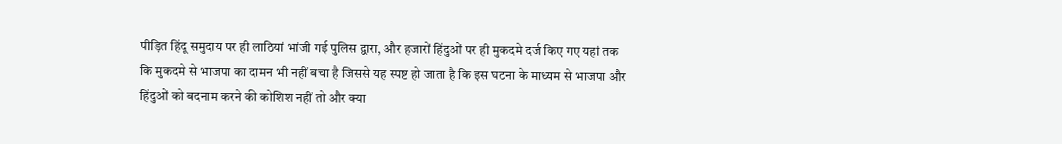पीड़ित हिंदू समुदाय पर ही लाठियां भांजी गई पुलिस द्वारा, और हजारों हिंदुओं पर ही मुकदमे दर्ज किए गए यहां तक कि मुकदमे से भाजपा का दामन भी नहीं बचा है जिससे यह स्पष्ट हो जाता है कि इस घटना के माध्यम से भाजपा और हिंदुओं को बदनाम करने की कोशिश नहीं तो और क्या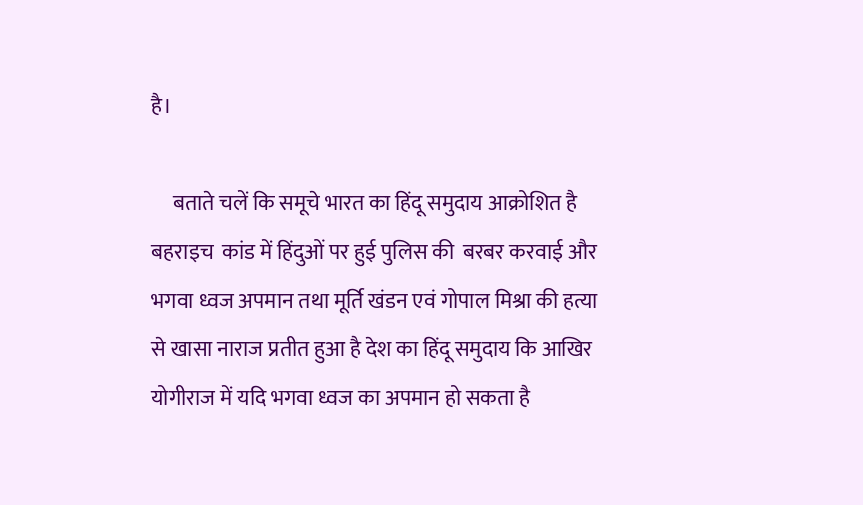है।

     बताते चलें कि समूचे भारत का हिंदू समुदाय आक्रोशित है बहराइच  कांड में हिंदुओं पर हुई पुलिस की  बरबर करवाई और भगवा ध्वज अपमान तथा मूर्ति खंडन एवं गोपाल मिश्रा की हत्या से खासा नाराज प्रतीत हुआ है देश का हिंदू समुदाय कि आखिर योगीराज में यदि भगवा ध्वज का अपमान हो सकता है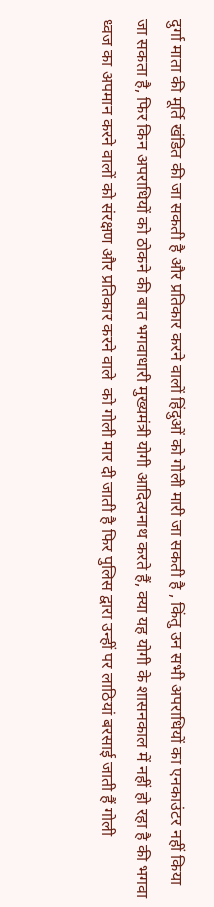दुर्गा माता की मूर्ति खंडित की जा सकती है और प्रतिकार करने वालों हिंदुओं को गोली मारी जा सकती है , किंतु उन सभी अपराधियों का एनकाउंटर नहीं किया जा सकता है, फिर किन अपराधियों को ठोकने की बात भगवाधारी मुख्यमंत्री योगी आदित्यनाथ करते हैं, क्या यह योगी के शासनकाल में नहीं हो रहा है की भगवा ध्वज का अपमान करने वालों को संरक्षण और प्रतिकार करने वाले  को गोली मार दी जाती है फिर पुलिस द्वारा उन्हीं पर लाठियां बरसाई जाती हैं गोली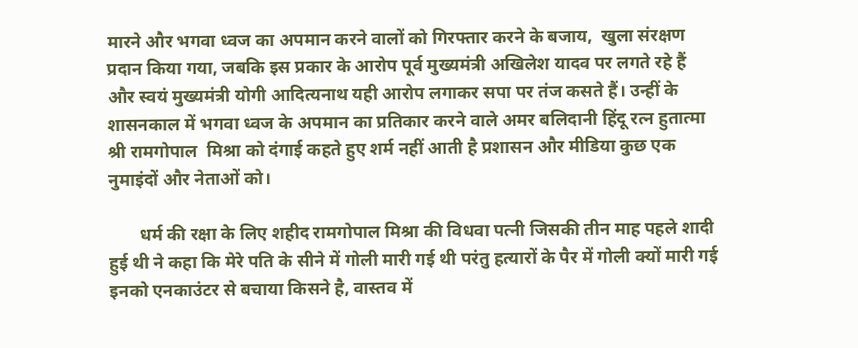मारने और भगवा ध्वज का अपमान करने वालों को गिरफ्तार करने के बजाय,  खुला संरक्षण प्रदान किया गया, जबकि इस प्रकार के आरोप पूर्व मुख्यमंत्री अखिलेश यादव पर लगते रहे हैं और स्वयं मुख्यमंत्री योगी आदित्यनाथ यही आरोप लगाकर सपा पर तंज कसते हैं। उन्हीं के शासनकाल में भगवा ध्वज के अपमान का प्रतिकार करने वाले अमर बलिदानी हिंदू रत्न हुतात्मा श्री रामगोपाल  मिश्रा को दंगाई कहते हुए शर्म नहीं आती है प्रशासन और मीडिया कुछ एक नुमाइंदों और नेताओं को।

       धर्म की रक्षा के लिए शहीद रामगोपाल मिश्रा की विधवा पत्नी जिसकी तीन माह पहले शादी हुई थी ने कहा कि मेरे पति के सीने में गोली मारी गई थी परंतु हत्यारों के पैर में गोली क्यों मारी गई इनको एनकाउंटर से बचाया किसने है, वास्तव में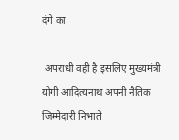दंगे का

 अपराधी वही है इसलिए मुख्यमंत्री योगी आदित्यनाथ अपनी नैतिक जिम्मेदारी निभाते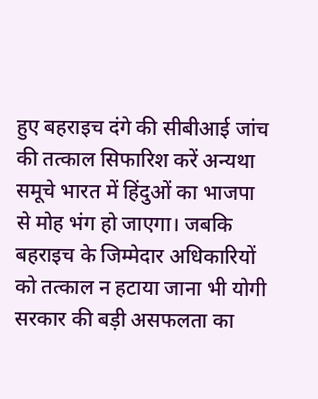हुए बहराइच दंगे की सीबीआई जांच की तत्काल सिफारिश करें अन्यथा समूचे भारत में हिंदुओं का भाजपा से मोह भंग हो जाएगा। जबकि  बहराइच के जिम्मेदार अधिकारियों को तत्काल न हटाया जाना भी योगी सरकार की बड़ी असफलता का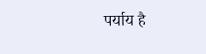पर्याय है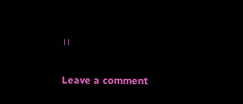।।

Leave a comment